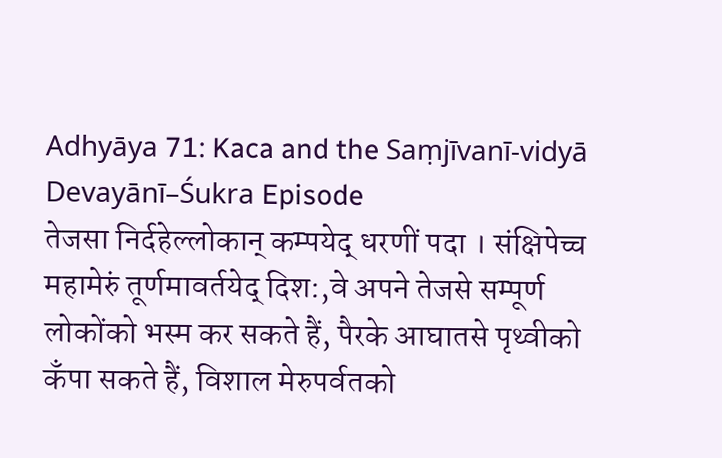Adhyāya 71: Kaca and the Saṃjīvanī-vidyā
Devayānī–Śukra Episode
तेजसा निर्दहेल्लोकान् कम्पयेद् धरणीं पदा । संक्षिपेच्च महामेरुं तूर्णमावर्तयेद् दिश:,वे अपने तेजसे सम्पूर्ण लोकोंको भस्म कर सकते हैं, पैरके आघातसे पृथ्वीको कँपा सकते हैं, विशाल मेरुपर्वतको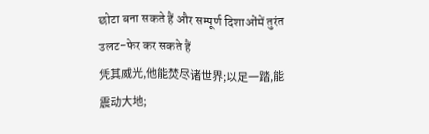छोटा बना सकते हैं और सम्पूर्ण दिशाओंमें तुरंत उलट-फेर कर सकते हैं
凭其威光,他能焚尽诸世界;以足一踏,能震动大地;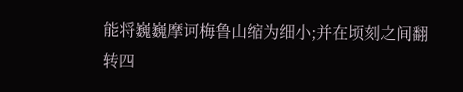能将巍巍摩诃梅鲁山缩为细小;并在顷刻之间翻转四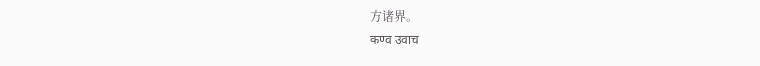方诸界。
कण्व उवाच